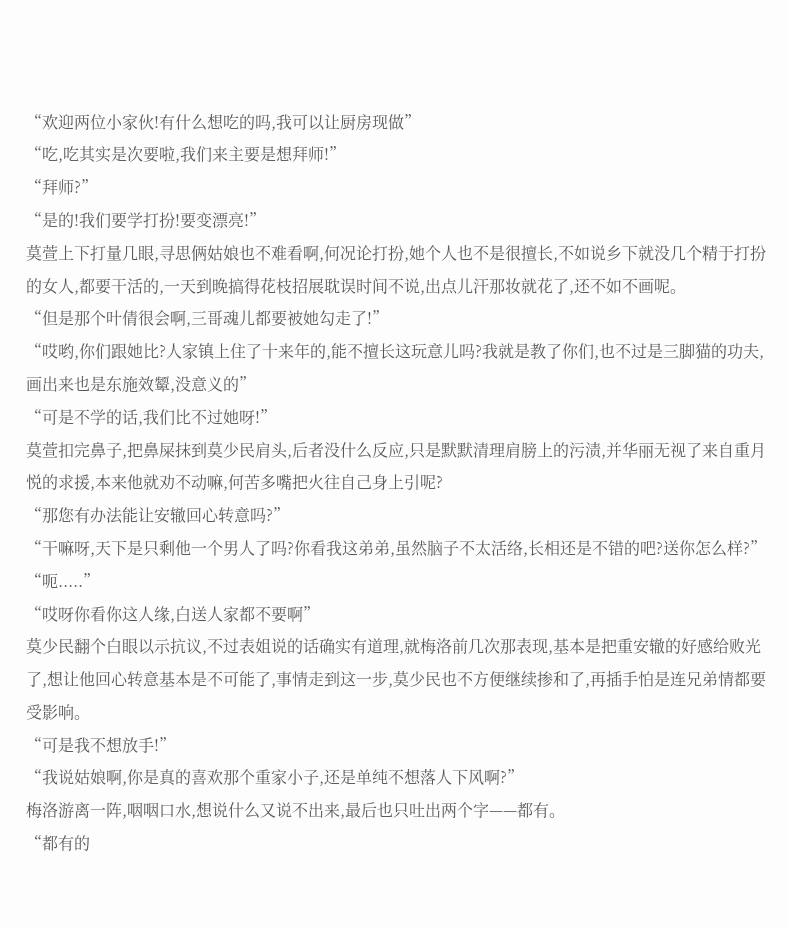“欢迎两位小家伙!有什么想吃的吗,我可以让厨房现做”
“吃,吃其实是次要啦,我们来主要是想拜师!”
“拜师?”
“是的!我们要学打扮!要变漂亮!”
莫萱上下打量几眼,寻思俩姑娘也不难看啊,何况论打扮,她个人也不是很擅长,不如说乡下就没几个精于打扮的女人,都要干活的,一天到晚搞得花枝招展耽误时间不说,出点儿汗那妆就花了,还不如不画呢。
“但是那个叶倩很会啊,三哥魂儿都要被她勾走了!”
“哎哟,你们跟她比?人家镇上住了十来年的,能不擅长这玩意儿吗?我就是教了你们,也不过是三脚猫的功夫,画出来也是东施效颦,没意义的”
“可是不学的话,我们比不过她呀!”
莫萱扣完鼻子,把鼻屎抹到莫少民肩头,后者没什么反应,只是默默清理肩膀上的污渍,并华丽无视了来自重月悦的求援,本来他就劝不动嘛,何苦多嘴把火往自己身上引呢?
“那您有办法能让安辙回心转意吗?”
“干嘛呀,天下是只剩他一个男人了吗?你看我这弟弟,虽然脑子不太活络,长相还是不错的吧?送你怎么样?”
“呃.....”
“哎呀你看你这人缘,白送人家都不要啊”
莫少民翻个白眼以示抗议,不过表姐说的话确实有道理,就梅洛前几次那表现,基本是把重安辙的好感给败光了,想让他回心转意基本是不可能了,事情走到这一步,莫少民也不方便继续掺和了,再插手怕是连兄弟情都要受影响。
“可是我不想放手!”
“我说姑娘啊,你是真的喜欢那个重家小子,还是单纯不想落人下风啊?”
梅洛游离一阵,咽咽口水,想说什么又说不出来,最后也只吐出两个字——都有。
“都有的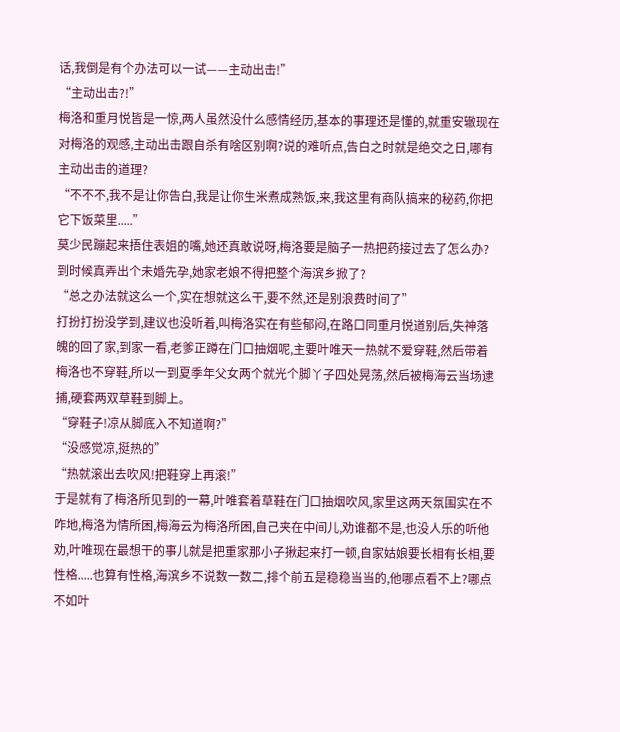话,我倒是有个办法可以一试——主动出击!”
“主动出击?!”
梅洛和重月悦皆是一惊,两人虽然没什么感情经历,基本的事理还是懂的,就重安辙现在对梅洛的观感,主动出击跟自杀有啥区别啊?说的难听点,告白之时就是绝交之日,哪有主动出击的道理?
“不不不,我不是让你告白,我是让你生米煮成熟饭,来,我这里有商队搞来的秘药,你把它下饭菜里.....”
莫少民蹦起来捂住表姐的嘴,她还真敢说呀,梅洛要是脑子一热把药接过去了怎么办?到时候真弄出个未婚先孕,她家老娘不得把整个海滨乡掀了?
“总之办法就这么一个,实在想就这么干,要不然,还是别浪费时间了”
打扮打扮没学到,建议也没听着,叫梅洛实在有些郁闷,在路口同重月悦道别后,失神落魄的回了家,到家一看,老爹正蹲在门口抽烟呢,主要叶唯天一热就不爱穿鞋,然后带着梅洛也不穿鞋,所以一到夏季年父女两个就光个脚丫子四处晃荡,然后被梅海云当场逮捕,硬套两双草鞋到脚上。
“穿鞋子!凉从脚底入不知道啊?”
“没感觉凉,挺热的”
“热就滚出去吹风!把鞋穿上再滚!”
于是就有了梅洛所见到的一幕,叶唯套着草鞋在门口抽烟吹风,家里这两天氛围实在不咋地,梅洛为情所困,梅海云为梅洛所困,自己夹在中间儿,劝谁都不是,也没人乐的听他劝,叶唯现在最想干的事儿就是把重家那小子揪起来打一顿,自家姑娘要长相有长相,要性格.....也算有性格,海滨乡不说数一数二,排个前五是稳稳当当的,他哪点看不上?哪点不如叶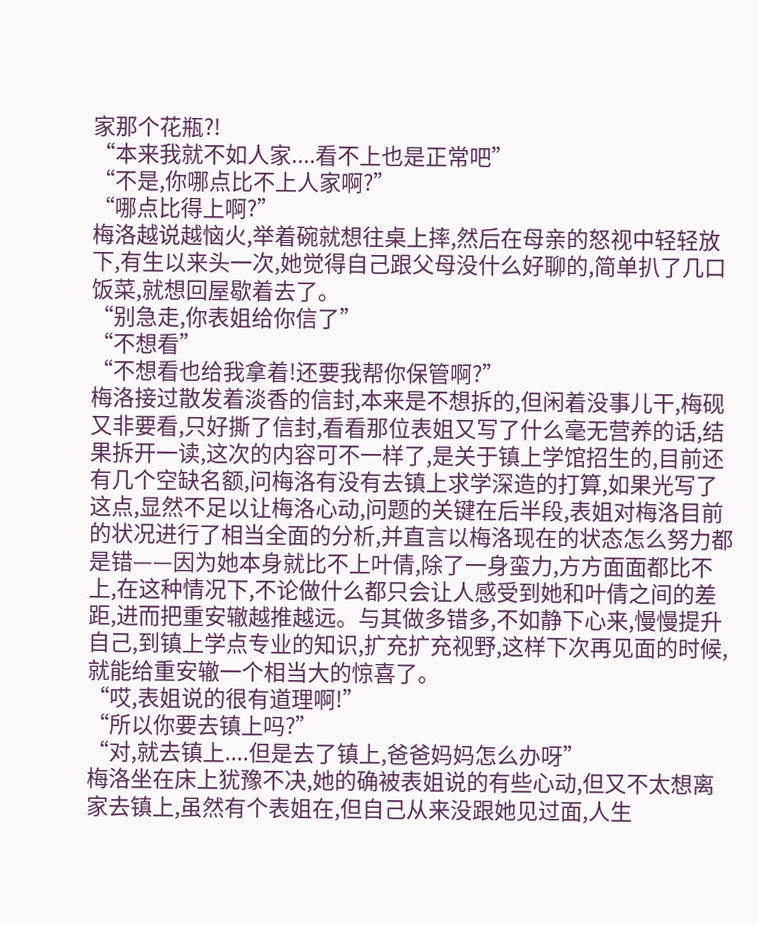家那个花瓶?!
“本来我就不如人家....看不上也是正常吧”
“不是,你哪点比不上人家啊?”
“哪点比得上啊?”
梅洛越说越恼火,举着碗就想往桌上摔,然后在母亲的怒视中轻轻放下,有生以来头一次,她觉得自己跟父母没什么好聊的,简单扒了几口饭菜,就想回屋歇着去了。
“别急走,你表姐给你信了”
“不想看”
“不想看也给我拿着!还要我帮你保管啊?”
梅洛接过散发着淡香的信封,本来是不想拆的,但闲着没事儿干,梅砚又非要看,只好撕了信封,看看那位表姐又写了什么毫无营养的话,结果拆开一读,这次的内容可不一样了,是关于镇上学馆招生的,目前还有几个空缺名额,问梅洛有没有去镇上求学深造的打算,如果光写了这点,显然不足以让梅洛心动,问题的关键在后半段,表姐对梅洛目前的状况进行了相当全面的分析,并直言以梅洛现在的状态怎么努力都是错——因为她本身就比不上叶倩,除了一身蛮力,方方面面都比不上,在这种情况下,不论做什么都只会让人感受到她和叶倩之间的差距,进而把重安辙越推越远。与其做多错多,不如静下心来,慢慢提升自己,到镇上学点专业的知识,扩充扩充视野,这样下次再见面的时候,就能给重安辙一个相当大的惊喜了。
“哎,表姐说的很有道理啊!”
“所以你要去镇上吗?”
“对,就去镇上....但是去了镇上,爸爸妈妈怎么办呀”
梅洛坐在床上犹豫不决,她的确被表姐说的有些心动,但又不太想离家去镇上,虽然有个表姐在,但自己从来没跟她见过面,人生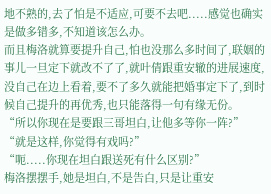地不熟的,去了怕是不适应,可要不去吧.....感觉也确实是做多错多,不知道该怎么办。
而且梅洛就算要提升自己,怕也没那么多时间了,联姻的事儿一旦定下就改不了了,就叶倩跟重安辙的进展速度,没自己在边上看着,要不了多久就能把婚事定下了,到时候自己提升的再优秀,也只能落得一句有缘无份。
“所以你现在是要跟三哥坦白,让他多等你一阵?”
“就是这样,你觉得有戏吗?”
“呃.....你现在坦白跟送死有什么区别?”
梅洛摆摆手,她是坦白,不是告白,只是让重安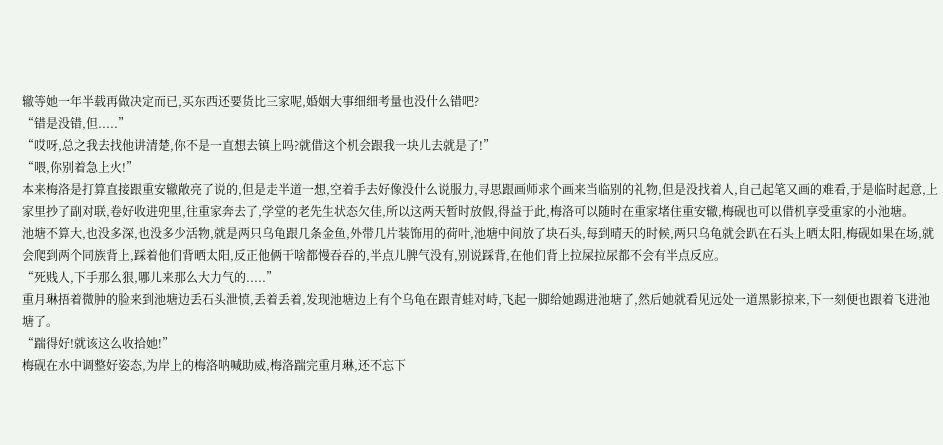辙等她一年半载再做决定而已,买东西还要货比三家呢,婚姻大事细细考量也没什么错吧?
“错是没错,但.....”
“哎呀,总之我去找他讲清楚,你不是一直想去镇上吗?就借这个机会跟我一块儿去就是了!”
“喂,你别着急上火!”
本来梅洛是打算直接跟重安辙敞亮了说的,但是走半道一想,空着手去好像没什么说服力,寻思跟画师求个画来当临别的礼物,但是没找着人,自己起笔又画的难看,于是临时起意,上家里抄了副对联,卷好收进兜里,往重家奔去了,学堂的老先生状态欠佳,所以这两天暂时放假,得益于此,梅洛可以随时在重家堵住重安辙,梅砚也可以借机享受重家的小池塘。
池塘不算大,也没多深,也没多少活物,就是两只乌龟跟几条金鱼,外带几片装饰用的荷叶,池塘中间放了块石头,每到晴天的时候,两只乌龟就会趴在石头上晒太阳,梅砚如果在场,就会爬到两个同族背上,踩着他们背晒太阳,反正他俩干啥都慢吞吞的,半点儿脾气没有,别说踩背,在他们背上拉屎拉尿都不会有半点反应。
“死贱人,下手那么狠,哪儿来那么大力气的.....”
重月琳捂着微肿的脸来到池塘边丢石头泄愤,丢着丢着,发现池塘边上有个乌龟在跟青蛙对峙,飞起一脚给她踢进池塘了,然后她就看见远处一道黑影掠来,下一刻便也跟着飞进池塘了。
“踹得好!就该这么收拾她!”
梅砚在水中调整好姿态,为岸上的梅洛呐喊助威,梅洛踹完重月琳,还不忘下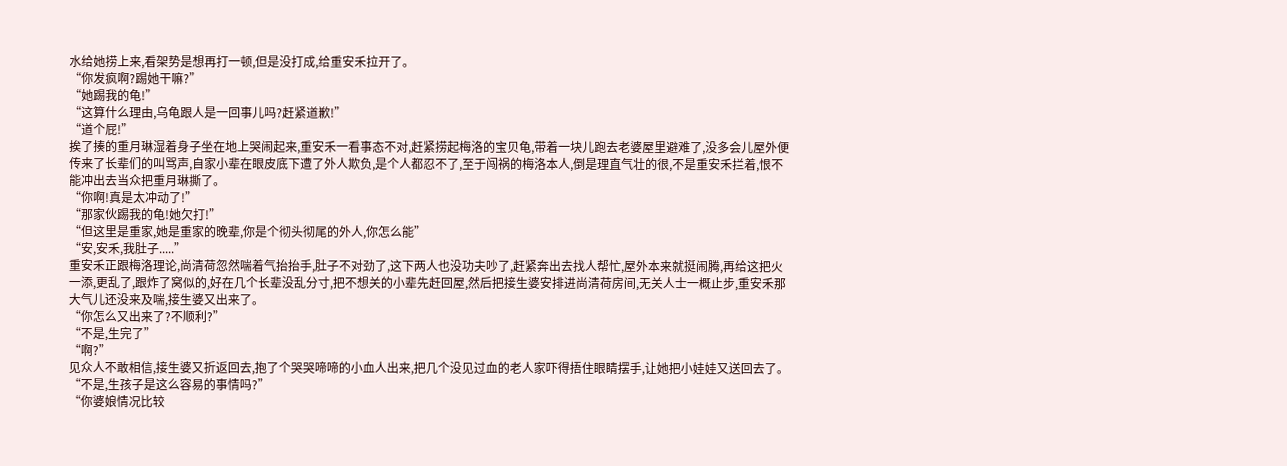水给她捞上来,看架势是想再打一顿,但是没打成,给重安禾拉开了。
“你发疯啊?踢她干嘛?”
“她踢我的龟!”
“这算什么理由,乌龟跟人是一回事儿吗?赶紧道歉!”
“道个屁!”
挨了揍的重月琳湿着身子坐在地上哭闹起来,重安禾一看事态不对,赶紧捞起梅洛的宝贝龟,带着一块儿跑去老婆屋里避难了,没多会儿屋外便传来了长辈们的叫骂声,自家小辈在眼皮底下遭了外人欺负,是个人都忍不了,至于闯祸的梅洛本人,倒是理直气壮的很,不是重安禾拦着,恨不能冲出去当众把重月琳撕了。
“你啊!真是太冲动了!”
“那家伙踢我的龟!她欠打!”
“但这里是重家,她是重家的晚辈,你是个彻头彻尾的外人,你怎么能”
“安,安禾,我肚子.....”
重安禾正跟梅洛理论,尚清荷忽然喘着气抬抬手,肚子不对劲了,这下两人也没功夫吵了,赶紧奔出去找人帮忙,屋外本来就挺闹腾,再给这把火一添,更乱了,跟炸了窝似的,好在几个长辈没乱分寸,把不想关的小辈先赶回屋,然后把接生婆安排进尚清荷房间,无关人士一概止步,重安禾那大气儿还没来及喘,接生婆又出来了。
“你怎么又出来了?不顺利?”
“不是,生完了”
“啊?”
见众人不敢相信,接生婆又折返回去,抱了个哭哭啼啼的小血人出来,把几个没见过血的老人家吓得捂住眼睛摆手,让她把小娃娃又送回去了。
“不是,生孩子是这么容易的事情吗?”
“你婆娘情况比较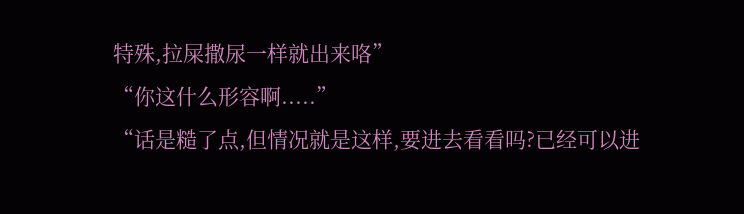特殊,拉屎撒尿一样就出来咯”
“你这什么形容啊.....”
“话是糙了点,但情况就是这样,要进去看看吗?已经可以进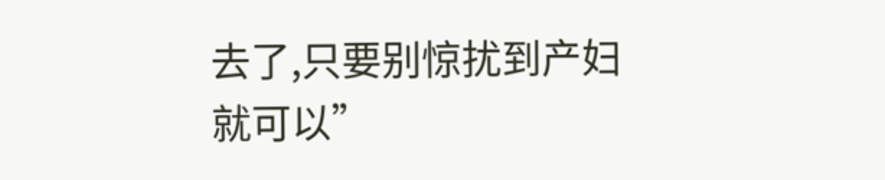去了,只要别惊扰到产妇就可以”